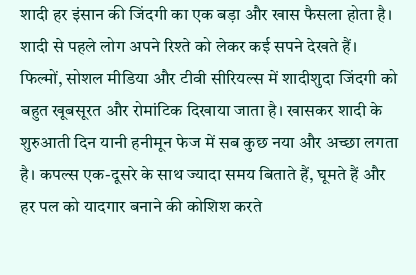शादी हर इंसान की जिंदगी का एक बड़ा और खास फैसला होता है। शादी से पहले लोग अपने रिश्ते को लेकर कई सपने देखते हैं। फिल्मों, सोशल मीडिया और टीवी सीरियल्स में शादीशुदा जिंदगी को बहुत खूबसूरत और रोमांटिक दिखाया जाता है। खासकर शादी के शुरुआती दिन यानी हनीमून फेज में सब कुछ नया और अच्छा लगता है। कपल्स एक-दूसरे के साथ ज्यादा समय बिताते हैं, घूमते हैं और हर पल को यादगार बनाने की कोशिश करते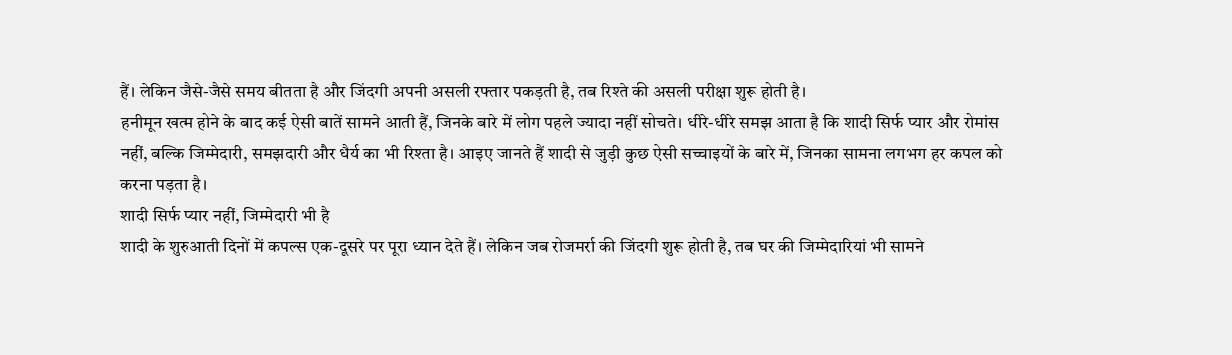हैं। लेकिन जैसे-जैसे समय बीतता है और जिंदगी अपनी असली रफ्तार पकड़ती है, तब रिश्ते की असली परीक्षा शुरू होती है।
हनीमून खत्म होने के बाद कई ऐसी बातें सामने आती हैं, जिनके बारे में लोग पहले ज्यादा नहीं सोचते। धीरे-धीरे समझ आता है कि शादी सिर्फ प्यार और रोमांस नहीं, बल्कि जिम्मेदारी, समझदारी और धैर्य का भी रिश्ता है। आइए जानते हैं शादी से जुड़ी कुछ ऐसी सच्चाइयों के बारे में, जिनका सामना लगभग हर कपल को करना पड़ता है।
शादी सिर्फ प्यार नहीं, जिम्मेदारी भी है
शादी के शुरुआती दिनों में कपल्स एक-दूसरे पर पूरा ध्यान देते हैं। लेकिन जब रोजमर्रा की जिंदगी शुरू होती है, तब घर की जिम्मेदारियां भी सामने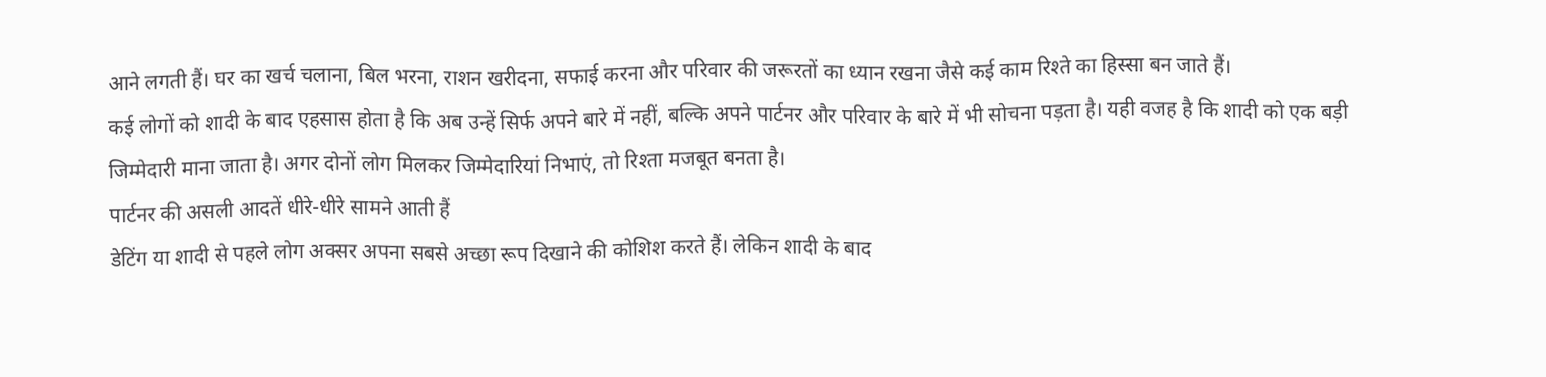आने लगती हैं। घर का खर्च चलाना, बिल भरना, राशन खरीदना, सफाई करना और परिवार की जरूरतों का ध्यान रखना जैसे कई काम रिश्ते का हिस्सा बन जाते हैं।
कई लोगों को शादी के बाद एहसास होता है कि अब उन्हें सिर्फ अपने बारे में नहीं, बल्कि अपने पार्टनर और परिवार के बारे में भी सोचना पड़ता है। यही वजह है कि शादी को एक बड़ी जिम्मेदारी माना जाता है। अगर दोनों लोग मिलकर जिम्मेदारियां निभाएं, तो रिश्ता मजबूत बनता है।
पार्टनर की असली आदतें धीरे-धीरे सामने आती हैं
डेटिंग या शादी से पहले लोग अक्सर अपना सबसे अच्छा रूप दिखाने की कोशिश करते हैं। लेकिन शादी के बाद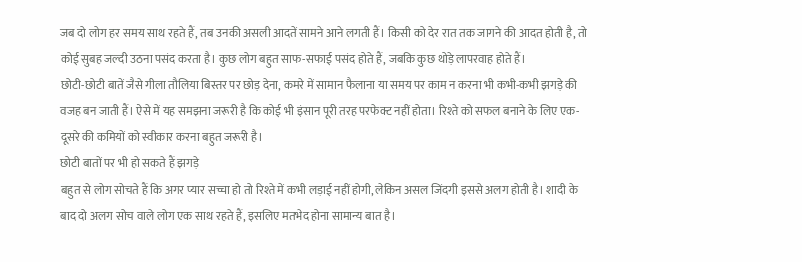जब दो लोग हर समय साथ रहते हैं, तब उनकी असली आदतें सामने आने लगती हैं। किसी को देर रात तक जागने की आदत होती है, तो कोई सुबह जल्दी उठना पसंद करता है। कुछ लोग बहुत साफ-सफाई पसंद होते हैं, जबकि कुछ थोड़े लापरवाह होते हैं।
छोटी-छोटी बातें जैसे गीला तौलिया बिस्तर पर छोड़ देना, कमरे में सामान फैलाना या समय पर काम न करना भी कभी-कभी झगड़े की वजह बन जाती हैं। ऐसे में यह समझना जरूरी है कि कोई भी इंसान पूरी तरह परफेक्ट नहीं होता। रिश्ते को सफल बनाने के लिए एक-दूसरे की कमियों को स्वीकार करना बहुत जरूरी है।
छोटी बातों पर भी हो सकते हैं झगड़े
बहुत से लोग सोचते हैं कि अगर प्यार सच्चा हो तो रिश्ते में कभी लड़ाई नहीं होगी, लेकिन असल जिंदगी इससे अलग होती है। शादी के बाद दो अलग सोच वाले लोग एक साथ रहते हैं, इसलिए मतभेद होना सामान्य बात है।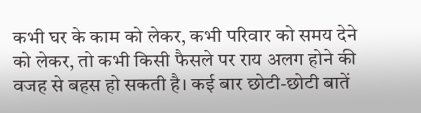कभी घर के काम को लेकर, कभी परिवार को समय देने को लेकर, तो कभी किसी फैसले पर राय अलग होने की वजह से बहस हो सकती है। कई बार छोटी-छोटी बातें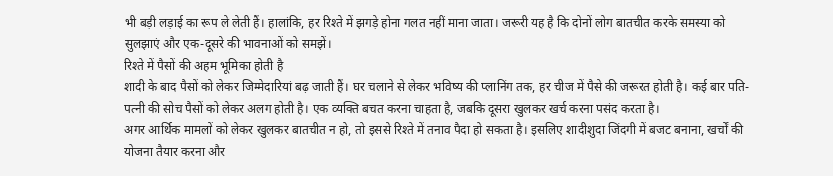भी बड़ी लड़ाई का रूप ले लेती हैं। हालांकि, हर रिश्ते में झगड़े होना गलत नहीं माना जाता। जरूरी यह है कि दोनों लोग बातचीत करके समस्या को सुलझाएं और एक-दूसरे की भावनाओं को समझें।
रिश्ते में पैसों की अहम भूमिका होती है
शादी के बाद पैसों को लेकर जिम्मेदारियां बढ़ जाती हैं। घर चलाने से लेकर भविष्य की प्लानिंग तक, हर चीज में पैसे की जरूरत होती है। कई बार पति-पत्नी की सोच पैसों को लेकर अलग होती है। एक व्यक्ति बचत करना चाहता है, जबकि दूसरा खुलकर खर्च करना पसंद करता है।
अगर आर्थिक मामलों को लेकर खुलकर बातचीत न हो, तो इससे रिश्ते में तनाव पैदा हो सकता है। इसलिए शादीशुदा जिंदगी में बजट बनाना, खर्चों की योजना तैयार करना और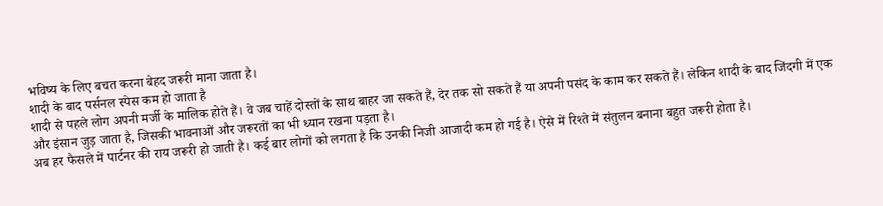भविष्य के लिए बचत करना बेहद जरूरी माना जाता है।
शादी के बाद पर्सनल स्पेस कम हो जाता है
शादी से पहले लोग अपनी मर्जी के मालिक होते हैं। वे जब चाहें दोस्तों के साथ बाहर जा सकते हैं, देर तक सो सकते हैं या अपनी पसंद के काम कर सकते हैं। लेकिन शादी के बाद जिंदगी में एक और इंसान जुड़ जाता है, जिसकी भावनाओं और जरूरतों का भी ध्यान रखना पड़ता है।
अब हर फैसले में पार्टनर की राय जरूरी हो जाती है। कई बार लोगों को लगता है कि उनकी निजी आजादी कम हो गई है। ऐसे में रिश्ते में संतुलन बनाना बहुत जरूरी होता है।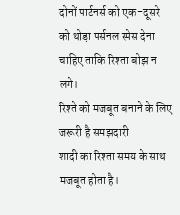दोनों पार्टनर्स को एक-दूसरे को थोड़ा पर्सनल स्पेस देना चाहिए ताकि रिश्ता बोझ न लगे।
रिश्ते को मजबूत बनाने के लिए जरूरी है समझदारी
शादी का रिश्ता समय के साथ मजबूत होता है।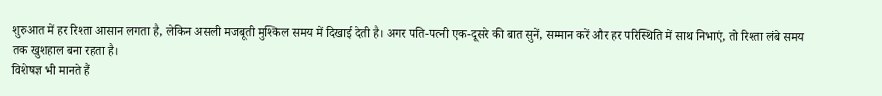शुरुआत में हर रिश्ता आसान लगता है, लेकिन असली मजबूती मुश्किल समय में दिखाई देती है। अगर पति-पत्नी एक-दूसरे की बात सुनें, सम्मान करें और हर परिस्थिति में साथ निभाएं, तो रिश्ता लंबे समय तक खुशहाल बना रहता है।
विशेषज्ञ भी मानते हैं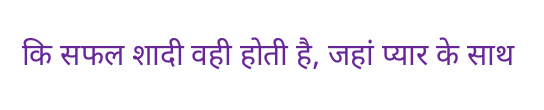कि सफल शादी वही होती है, जहां प्यार के साथ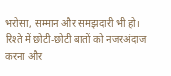भरोसा, सम्मान और समझदारी भी हो। रिश्ते में छोटी-छोटी बातों को नजरअंदाज करना और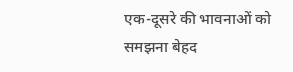एक-दूसरे की भावनाओं को समझना बेहद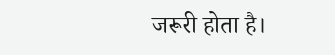जरूरी होता है।